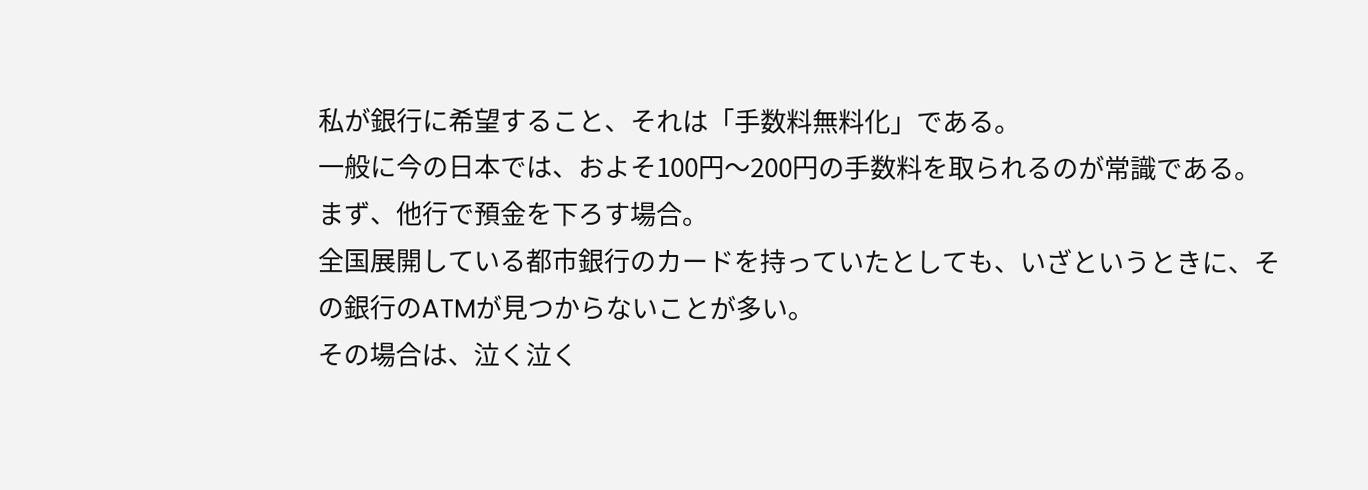私が銀行に希望すること、それは「手数料無料化」である。
一般に今の日本では、およそ100円〜200円の手数料を取られるのが常識である。
まず、他行で預金を下ろす場合。
全国展開している都市銀行のカードを持っていたとしても、いざというときに、その銀行のATMが見つからないことが多い。
その場合は、泣く泣く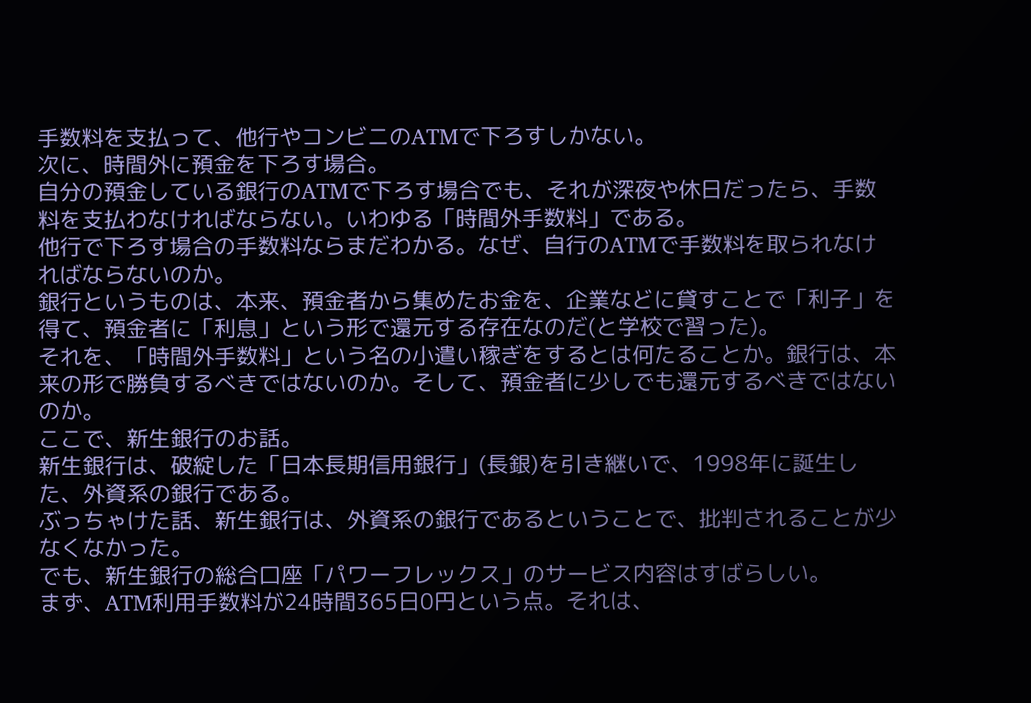手数料を支払って、他行やコンビニのATMで下ろすしかない。
次に、時間外に預金を下ろす場合。
自分の預金している銀行のATMで下ろす場合でも、それが深夜や休日だったら、手数料を支払わなければならない。いわゆる「時間外手数料」である。
他行で下ろす場合の手数料ならまだわかる。なぜ、自行のATMで手数料を取られなければならないのか。
銀行というものは、本来、預金者から集めたお金を、企業などに貸すことで「利子」を得て、預金者に「利息」という形で還元する存在なのだ(と学校で習った)。
それを、「時間外手数料」という名の小遣い稼ぎをするとは何たることか。銀行は、本来の形で勝負するべきではないのか。そして、預金者に少しでも還元するべきではないのか。
ここで、新生銀行のお話。
新生銀行は、破綻した「日本長期信用銀行」(長銀)を引き継いで、1998年に誕生した、外資系の銀行である。
ぶっちゃけた話、新生銀行は、外資系の銀行であるということで、批判されることが少なくなかった。
でも、新生銀行の総合口座「パワーフレックス」のサービス内容はすばらしい。
まず、ATM利用手数料が24時間365日0円という点。それは、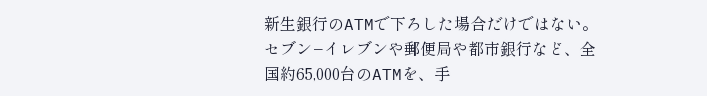新生銀行のATMで下ろした場合だけではない。セブン−イレブンや郵便局や都市銀行など、全国約65,000台のATMを、手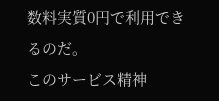数料実質0円で利用できるのだ。
このサービス精神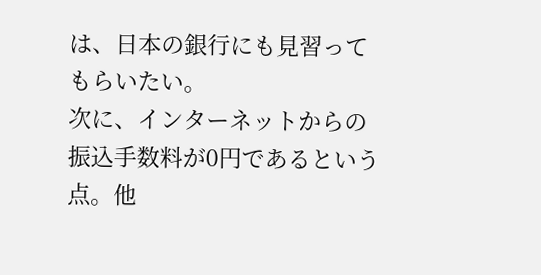は、日本の銀行にも見習ってもらいたい。
次に、インターネットからの振込手数料が0円であるという点。他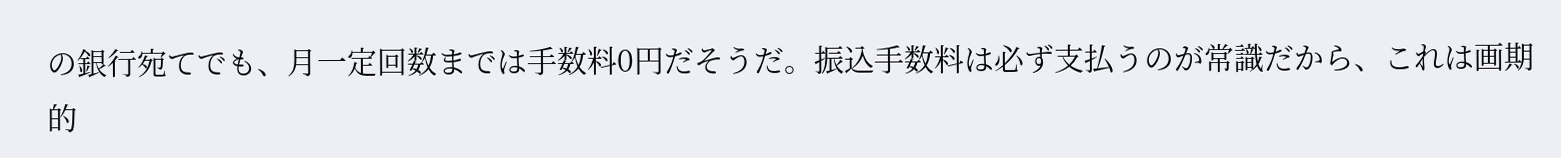の銀行宛てでも、月一定回数までは手数料0円だそうだ。振込手数料は必ず支払うのが常識だから、これは画期的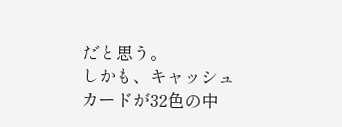だと思う。
しかも、キャッシュカードが32色の中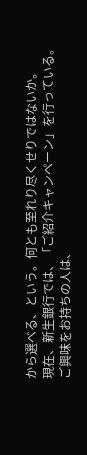から選べる、という。何とも至れり尽くせりではないか。
現在、新生銀行では、「ご紹介キャンペーン」を行っている。
ご興味をお持ちの人は、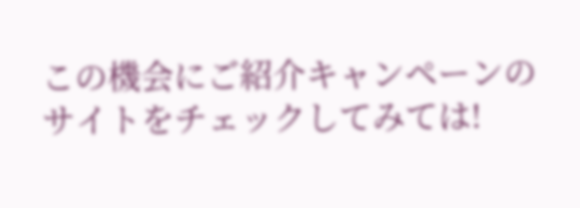この機会にご紹介キャンペーンのサイトをチェックしてみては!